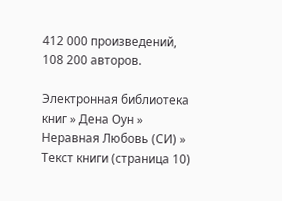412 000 произведений, 108 200 авторов.

Электронная библиотека книг » Дена Оун » Неравная Любовь (СИ) » Текст книги (страница 10)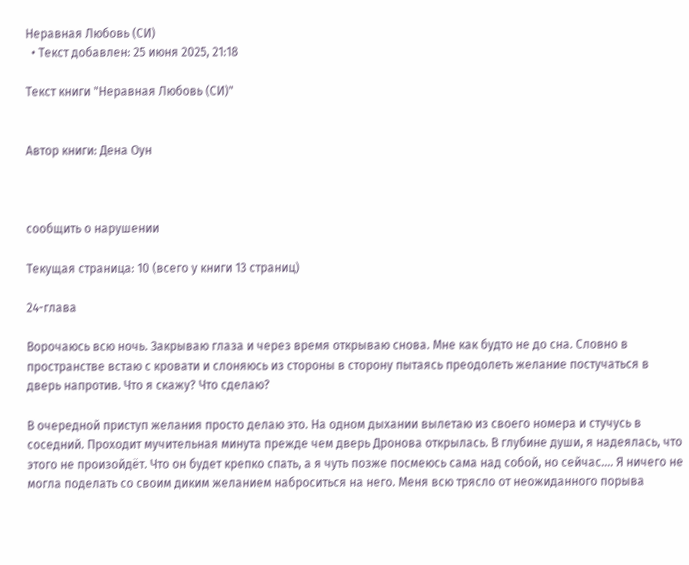Неравная Любовь (СИ)
  • Текст добавлен: 25 июня 2025, 21:18

Текст книги "Неравная Любовь (СИ)"


Автор книги: Дена Оун



сообщить о нарушении

Текущая страница: 10 (всего у книги 13 страниц)

24-глава

Ворочаюсь всю ночь. Закрываю глаза и через время открываю снова. Мне как будто не до сна. Словно в пространстве встаю с кровати и слоняюсь из стороны в сторону пытаясь преодолеть желание постучаться в дверь напротив. Что я скажу? Что сделаю?

В очередной приступ желания просто делаю это. На одном дыхании вылетаю из своего номера и стучусь в соседний. Проходит мучительная минута прежде чем дверь Дронова открылась. В глубине души, я надеялась, что этого не произойдёт. Что он будет крепко спать, а я чуть позже посмеюсь сама над собой, но сейчас…. Я ничего не могла поделать со своим диким желанием наброситься на него. Меня всю трясло от неожиданного порыва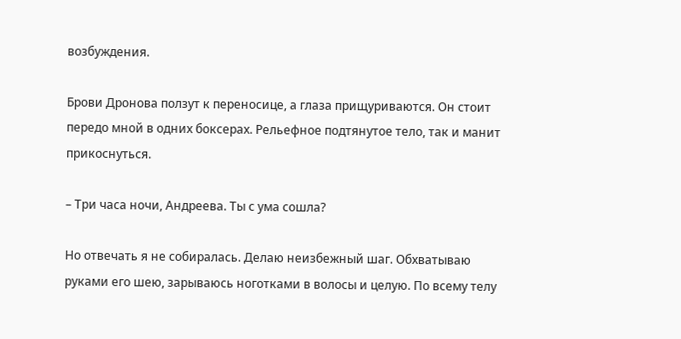возбуждения.

Брови Дронова ползут к переносице, а глаза прищуриваются. Он стоит передо мной в одних боксерах. Рельефное подтянутое тело, так и манит прикоснуться.

– Три часа ночи, Андреева. Ты с ума сошла?

Но отвечать я не собиралась. Делаю неизбежный шаг. Обхватываю руками его шею, зарываюсь ноготками в волосы и целую. По всему телу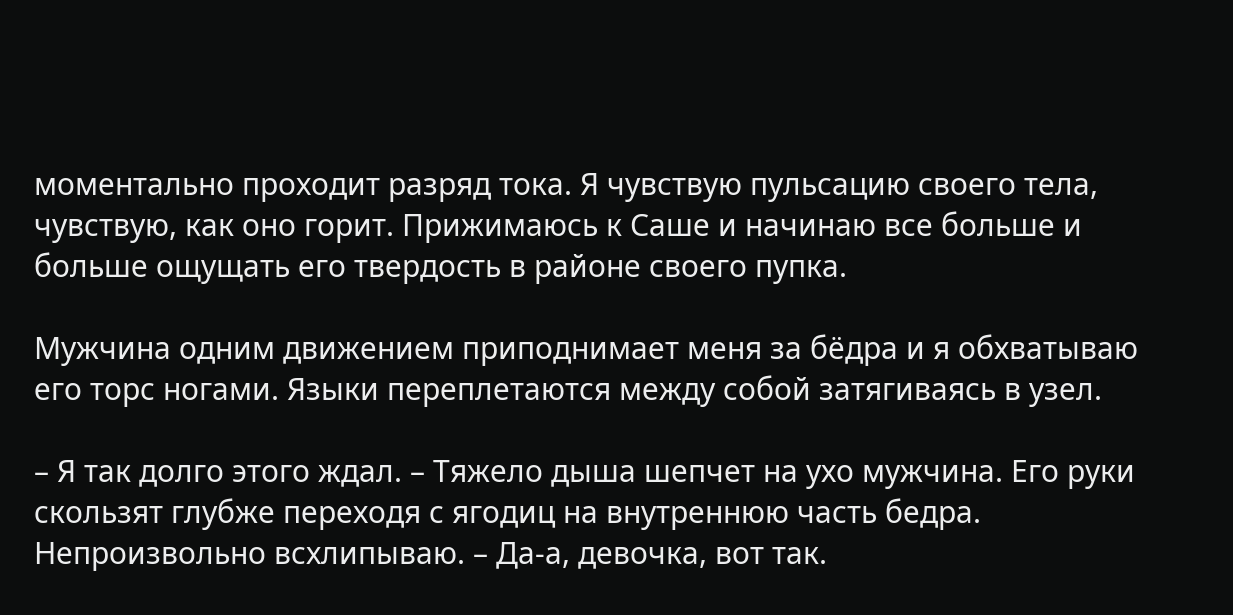моментально проходит разряд тока. Я чувствую пульсацию своего тела, чувствую, как оно горит. Прижимаюсь к Саше и начинаю все больше и больше ощущать его твердость в районе своего пупка.

Мужчина одним движением приподнимает меня за бёдра и я обхватываю его торс ногами. Языки переплетаются между собой затягиваясь в узел.

– Я так долго этого ждал. – Тяжело дыша шепчет на ухо мужчина. Его руки скользят глубже переходя с ягодиц на внутреннюю часть бедра. Непроизвольно всхлипываю. – Да-а, девочка, вот так.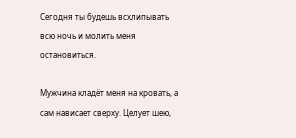Сегодня ты будешь всхлипывать всю ночь и молить меня остановиться.

Мужчина кладёт меня на кровать, а сам нависает сверху. Целует шею,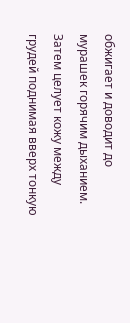обжигает и доводит до мурашек горячим дыханием. Затем целует кожу между грудей поднимая вверх тонкую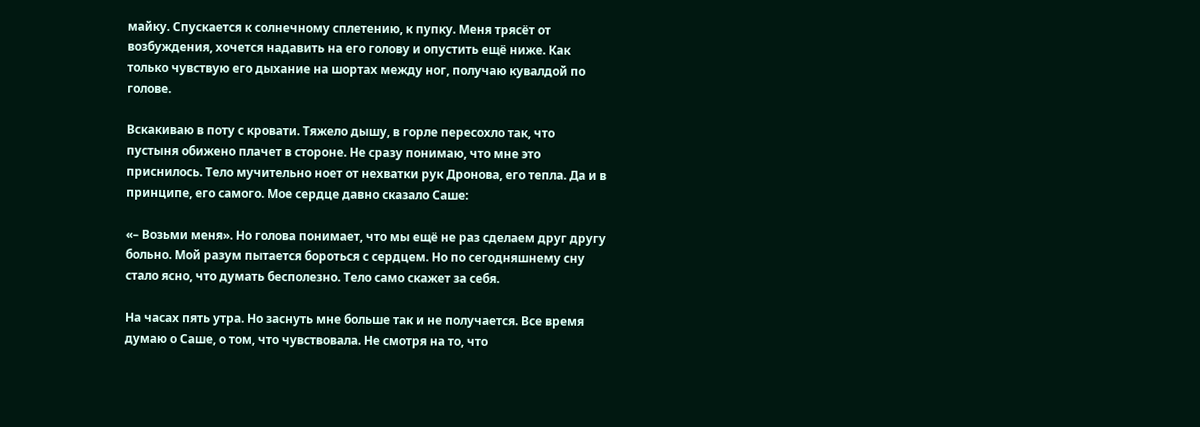майку. Спускается к солнечному сплетению, к пупку. Меня трясёт от возбуждения, хочется надавить на его голову и опустить ещё ниже. Как только чувствую его дыхание на шортах между ног, получаю кувалдой по голове.

Вскакиваю в поту с кровати. Тяжело дышу, в горле пересохло так, что пустыня обижено плачет в стороне. Не сразу понимаю, что мне это приснилось. Тело мучительно ноет от нехватки рук Дронова, его тепла. Да и в принципе, его самого. Мое сердце давно сказало Саше:

«– Возьми меня». Но голова понимает, что мы ещё не раз сделаем друг другу больно. Мой разум пытается бороться с сердцем. Но по сегодняшнему сну стало ясно, что думать бесполезно. Тело само скажет за себя.

На часах пять утра. Но заснуть мне больше так и не получается. Все время думаю о Саше, о том, что чувствовала. Не смотря на то, что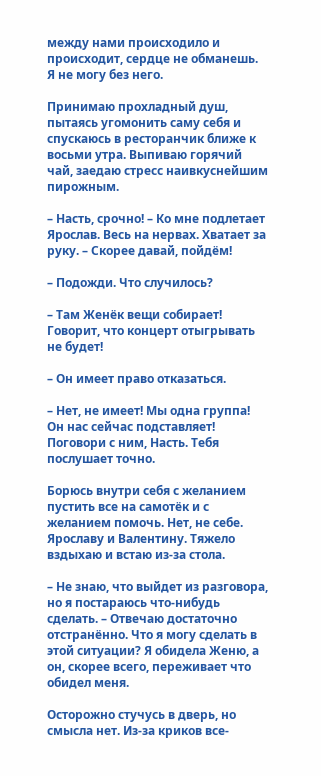между нами происходило и происходит, сердце не обманешь. Я не могу без него.

Принимаю прохладный душ, пытаясь угомонить саму себя и спускаюсь в ресторанчик ближе к восьми утра. Выпиваю горячий чай, заедаю стресс наивкуснейшим пирожным.

– Насть, срочно! – Ко мне подлетает Ярослав. Весь на нервах. Хватает за руку. – Скорее давай, пойдём!

– Подожди. Что случилось?

– Там Женёк вещи собирает! Говорит, что концерт отыгрывать не будет!

– Он имеет право отказаться.

– Нет, не имеет! Мы одна группа! Он нас сейчас подставляет! Поговори с ним, Насть. Тебя послушает точно.

Борюсь внутри себя с желанием пустить все на самотёк и с желанием помочь. Нет, не себе. Ярославу и Валентину. Тяжело вздыхаю и встаю из-за стола.

– Не знаю, что выйдет из разговора, но я постараюсь что-нибудь сделать. – Отвечаю достаточно отстранённо. Что я могу сделать в этой ситуации? Я обидела Женю, а он, скорее всего, переживает что обидел меня.

Осторожно стучусь в дверь, но смысла нет. Из-за криков все-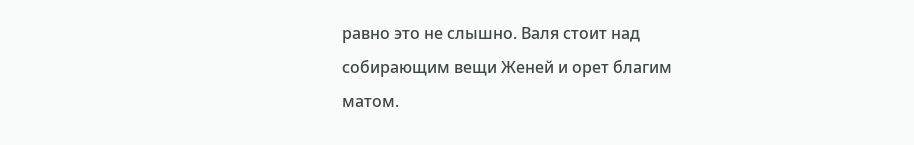равно это не слышно. Валя стоит над собирающим вещи Женей и орет благим матом.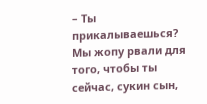– Ты прикалываешься? Мы жопу рвали для того, чтобы ты сейчас, сукин сын,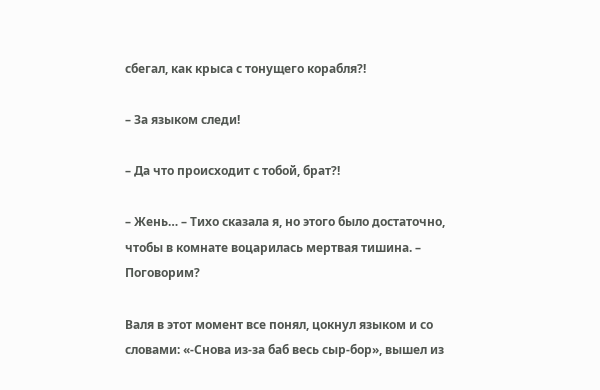сбегал, как крыса с тонущего корабля?!

– За языком следи!

– Да что происходит с тобой, брат?!

– Жень… – Тихо сказала я, но этого было достаточно, чтобы в комнате воцарилась мертвая тишина. – Поговорим?

Валя в этот момент все понял, цокнул языком и со словами: «-Снова из-за баб весь сыр-бор», вышел из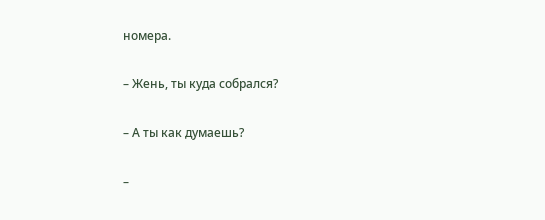номера.

– Жень, ты куда собрался?

– А ты как думаешь?

–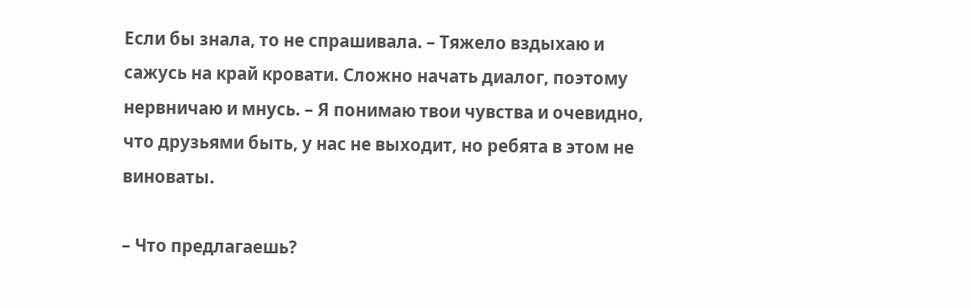Если бы знала, то не спрашивала. – Тяжело вздыхаю и сажусь на край кровати. Сложно начать диалог, поэтому нервничаю и мнусь. – Я понимаю твои чувства и очевидно, что друзьями быть, у нас не выходит, но ребята в этом не виноваты.

– Что предлагаешь?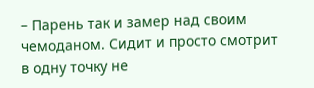– Парень так и замер над своим чемоданом. Сидит и просто смотрит в одну точку не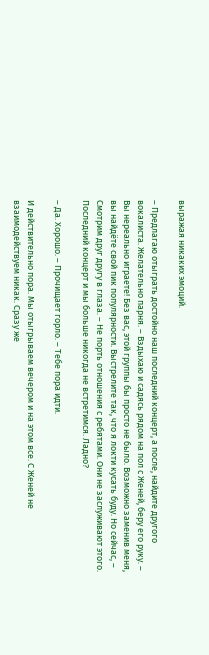выражая никаких эмоций.

– Предлагаю отыграть достойно наш последний концерт, а после, найдите другого вокалиста. Желательно парня. – Вздыхаю и садясь рядом на пол с Женей, беру его руку. – Вы нереально играете! Без вас, этой группы бы просто не было. Возможно заменив меня, вы найдёте свой пик популярности. Выстрелите так, что я локти кусать буду. Но сейчас, – Смотрим друг другу в глаза. – Не порть отношения с ребятами. Они не заслуживают этого. Последний концерт и мы больше никогда не встретимся. Ладно?

– Да. Хорошо. – Прочищает горло. – Тебе пора идти.

И действительно пора. Мы отыгрываем вечером и на этом все. С Женей не взаимодействуем никак. Сразу же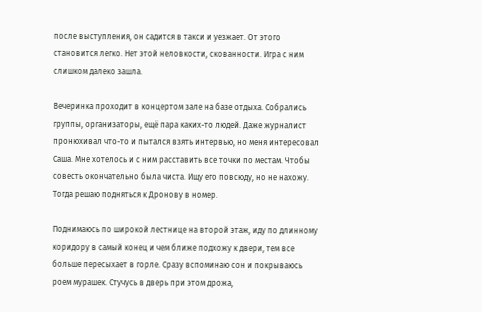после выступления, он садится в такси и уезжает. От этого становится легко. Нет этой неловкости, скованности. Игра с ним слишком далеко зашла.

Вечеринка проходит в концертом зале на базе отдыха. Собрались группы, организаторы, ещё пара каких-то людей. Даже журналист пронюхивал что-то и пытался взять интервью, но меня интересовал Саша. Мне хотелось и с ним расставить все точки по местам. Чтобы совесть окончательно была чиста. Ищу его повсюду, но не нахожу. Тогда решаю подняться к Дронову в номер.

Поднимаюсь по широкой лестнице на второй этаж, иду по длинному коридору в самый конец и чем ближе подхожу к двери, тем все больше пересыхает в горле. Сразу вспоминаю сон и покрываюсь роем мурашек. Стучусь в дверь при этом дрожа,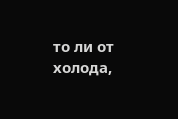то ли от холода,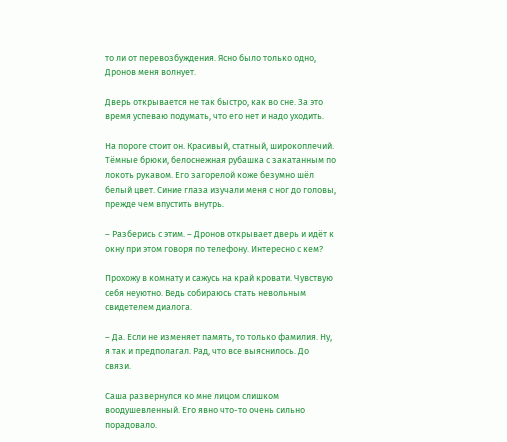то ли от перевозбуждения. Ясно было только одно, Дронов меня волнует.

Дверь открывается не так быстро, как во сне. За это время успеваю подумать, что его нет и надо уходить.

На пороге стоит он. Красивый, статный, широкоплечий. Тёмные брюки, белоснежная рубашка с закатанным по локоть рукавом. Его загорелой коже безумно шёл белый цвет. Синие глаза изучали меня с ног до головы, прежде чем впустить внутрь.

– Разберись с этим. – Дронов открывает дверь и идёт к окну при этом говоря по телефону. Интересно с кем?

Прохожу в комнату и сажусь на край кровати. Чувствую себя неуютно. Ведь собираюсь стать невольным свидетелем диалога.

– Да. Если не изменяет память, то только фамилия. Ну, я так и предполагал. Рад, что все выяснилось. До связи.

Саша развернулся ко мне лицом слишком воодушевленный. Его явно что-то очень сильно порадовало.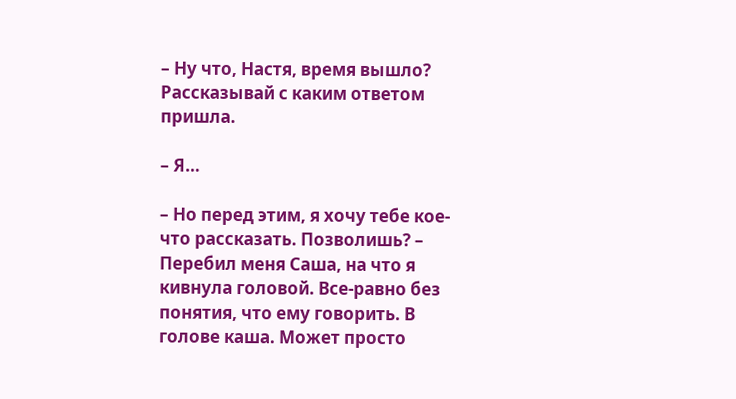– Ну что, Настя, время вышло? Рассказывай с каким ответом пришла.

– Я…

– Но перед этим, я хочу тебе кое-что рассказать. Позволишь? – Перебил меня Саша, на что я кивнула головой. Все-равно без понятия, что ему говорить. В голове каша. Может просто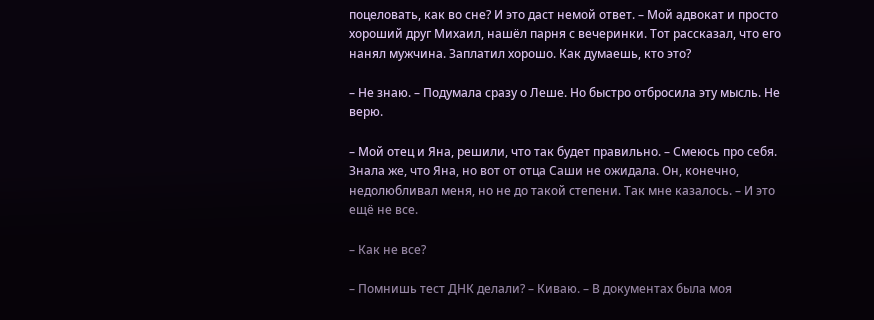поцеловать, как во сне? И это даст немой ответ. – Мой адвокат и просто хороший друг Михаил, нашёл парня с вечеринки. Тот рассказал, что его нанял мужчина. Заплатил хорошо. Как думаешь, кто это?

– Не знаю. – Подумала сразу о Леше. Но быстро отбросила эту мысль. Не верю.

– Мой отец и Яна, решили, что так будет правильно. – Смеюсь про себя. Знала же, что Яна, но вот от отца Саши не ожидала. Он, конечно, недолюбливал меня, но не до такой степени. Так мне казалось. – И это ещё не все.

– Как не все?

– Помнишь тест ДНК делали? – Киваю. – В документах была моя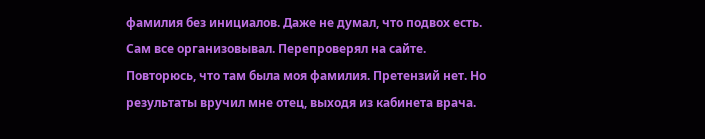фамилия без инициалов. Даже не думал, что подвох есть. Сам все организовывал. Перепроверял на сайте. Повторюсь, что там была моя фамилия. Претензий нет. Но результаты вручил мне отец, выходя из кабинета врача.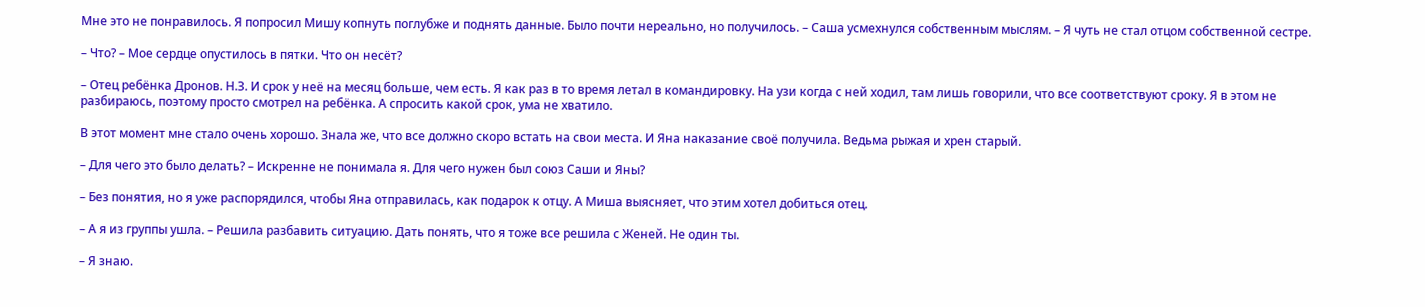Мне это не понравилось. Я попросил Мишу копнуть поглубже и поднять данные. Было почти нереально, но получилось. – Саша усмехнулся собственным мыслям. – Я чуть не стал отцом собственной сестре.

– Что? – Мое сердце опустилось в пятки. Что он несёт?

– Отец ребёнка Дронов. Н.З. И срок у неё на месяц больше, чем есть. Я как раз в то время летал в командировку. На узи когда с ней ходил, там лишь говорили, что все соответствуют сроку. Я в этом не разбираюсь, поэтому просто смотрел на ребёнка. А спросить какой срок, ума не хватило.

В этот момент мне стало очень хорошо. Знала же, что все должно скоро встать на свои места. И Яна наказание своё получила. Ведьма рыжая и хрен старый.

– Для чего это было делать? – Искренне не понимала я. Для чего нужен был союз Саши и Яны?

– Без понятия, но я уже распорядился, чтобы Яна отправилась, как подарок к отцу. А Миша выясняет, что этим хотел добиться отец.

– А я из группы ушла. – Решила разбавить ситуацию. Дать понять, что я тоже все решила с Женей. Не один ты.

– Я знаю.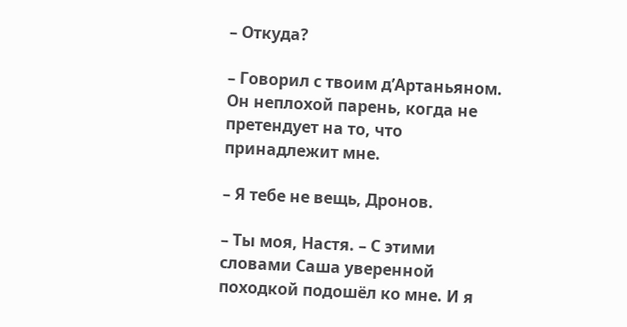– Откуда?

– Говорил с твоим д’Артаньяном. Он неплохой парень, когда не претендует на то, что принадлежит мне.

– Я тебе не вещь, Дронов.

– Ты моя, Настя. – С этими словами Саша уверенной походкой подошёл ко мне. И я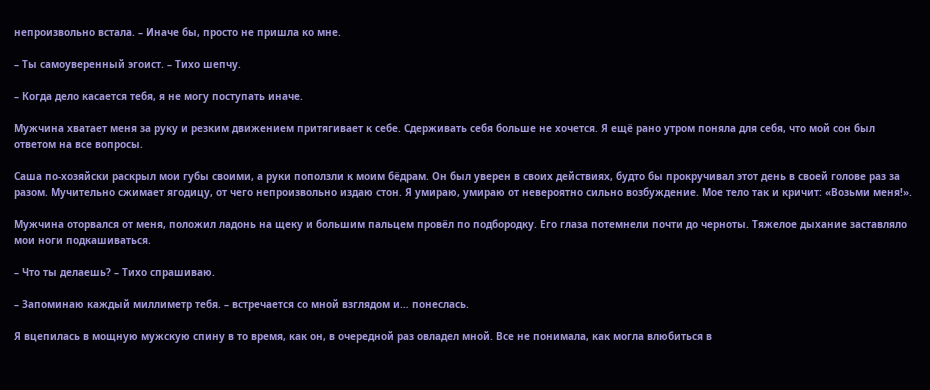непроизвольно встала. – Иначе бы, просто не пришла ко мне.

– Ты самоуверенный эгоист. – Тихо шепчу.

– Когда дело касается тебя, я не могу поступать иначе.

Мужчина хватает меня за руку и резким движением притягивает к себе. Сдерживать себя больше не хочется. Я ещё рано утром поняла для себя, что мой сон был ответом на все вопросы.

Саша по-хозяйски раскрыл мои губы своими, а руки поползли к моим бёдрам. Он был уверен в своих действиях, будто бы прокручивал этот день в своей голове раз за разом. Мучительно сжимает ягодицу, от чего непроизвольно издаю стон. Я умираю, умираю от невероятно сильно возбуждение. Мое тело так и кричит: «Возьми меня!».

Мужчина оторвался от меня, положил ладонь на щеку и большим пальцем провёл по подбородку. Его глаза потемнели почти до черноты. Тяжелое дыхание заставляло мои ноги подкашиваться.

– Что ты делаешь? – Тихо спрашиваю.

– Запоминаю каждый миллиметр тебя. – встречается со мной взглядом и… понеслась.

Я вцепилась в мощную мужскую спину в то время, как он, в очередной раз овладел мной. Все не понимала, как могла влюбиться в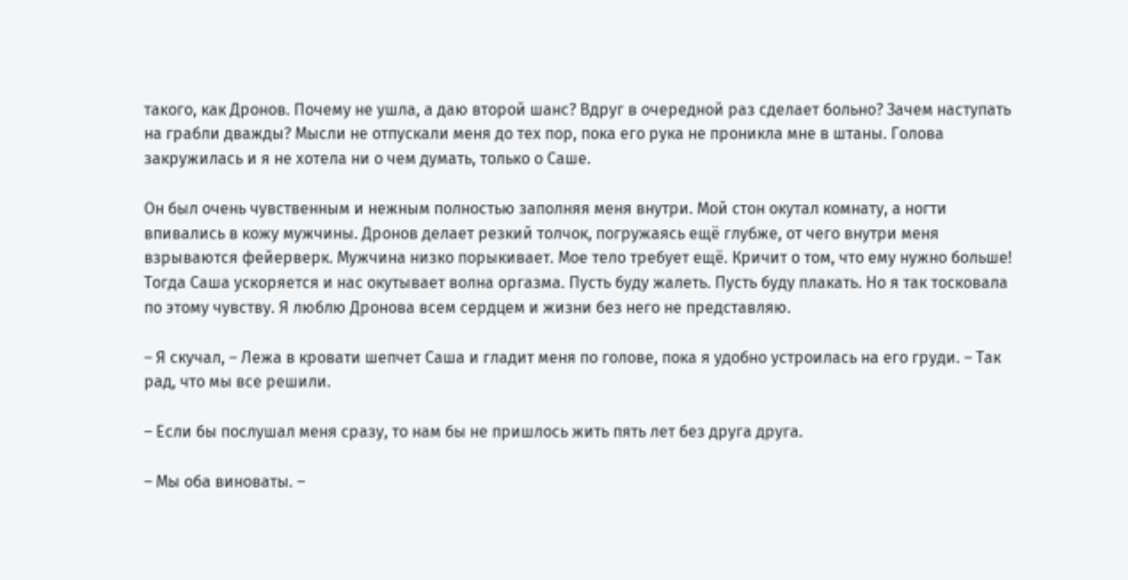такого, как Дронов. Почему не ушла, а даю второй шанс? Вдруг в очередной раз сделает больно? Зачем наступать на грабли дважды? Мысли не отпускали меня до тех пор, пока его рука не проникла мне в штаны. Голова закружилась и я не хотела ни о чем думать, только о Саше.

Он был очень чувственным и нежным полностью заполняя меня внутри. Мой стон окутал комнату, а ногти впивались в кожу мужчины. Дронов делает резкий толчок, погружаясь ещё глубже, от чего внутри меня взрываются фейерверк. Мужчина низко порыкивает. Мое тело требует ещё. Кричит о том, что ему нужно больше! Тогда Саша ускоряется и нас окутывает волна оргазма. Пусть буду жалеть. Пусть буду плакать. Но я так тосковала по этому чувству. Я люблю Дронова всем сердцем и жизни без него не представляю.

– Я скучал, – Лежа в кровати шепчет Саша и гладит меня по голове, пока я удобно устроилась на его груди. – Так рад, что мы все решили.

– Если бы послушал меня сразу, то нам бы не пришлось жить пять лет без друга друга.

– Мы оба виноваты. –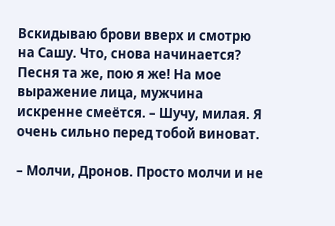Вскидываю брови вверх и смотрю на Сашу. Что, снова начинается? Песня та же, пою я же! На мое выражение лица, мужчина искренне смеётся. – Шучу, милая. Я очень сильно перед тобой виноват.

– Молчи, Дронов. Просто молчи и не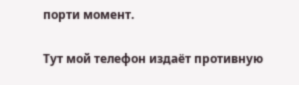порти момент.

Тут мой телефон издаёт противную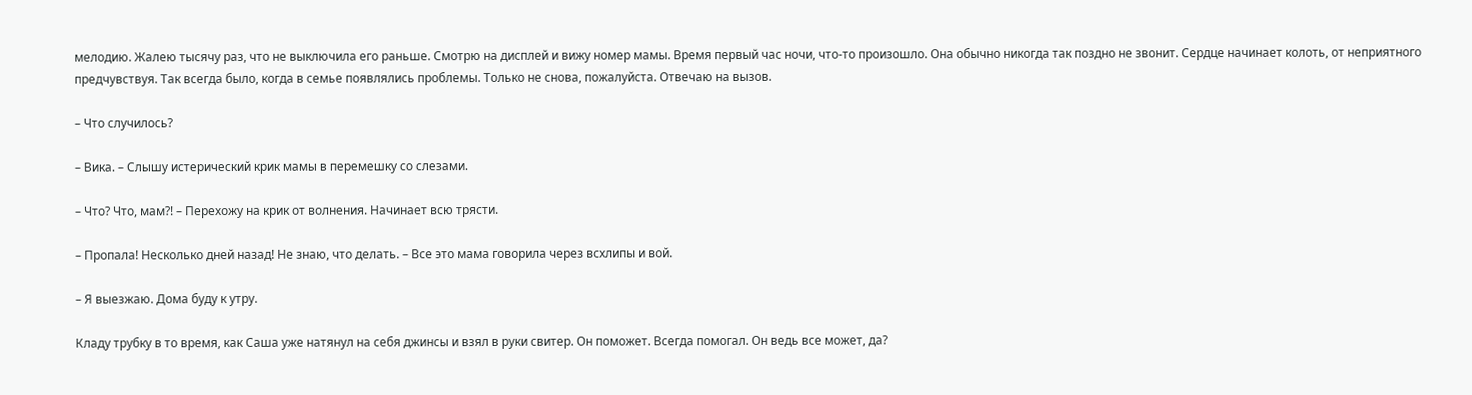мелодию. Жалею тысячу раз, что не выключила его раньше. Смотрю на дисплей и вижу номер мамы. Время первый час ночи, что-то произошло. Она обычно никогда так поздно не звонит. Сердце начинает колоть, от неприятного предчувствуя. Так всегда было, когда в семье появлялись проблемы. Только не снова, пожалуйста. Отвечаю на вызов.

– Что случилось?

– Вика. – Слышу истерический крик мамы в перемешку со слезами.

– Что? Что, мам?! – Перехожу на крик от волнения. Начинает всю трясти.

– Пропала! Несколько дней назад! Не знаю, что делать. – Все это мама говорила через всхлипы и вой.

– Я выезжаю. Дома буду к утру.

Кладу трубку в то время, как Саша уже натянул на себя джинсы и взял в руки свитер. Он поможет. Всегда помогал. Он ведь все может, да?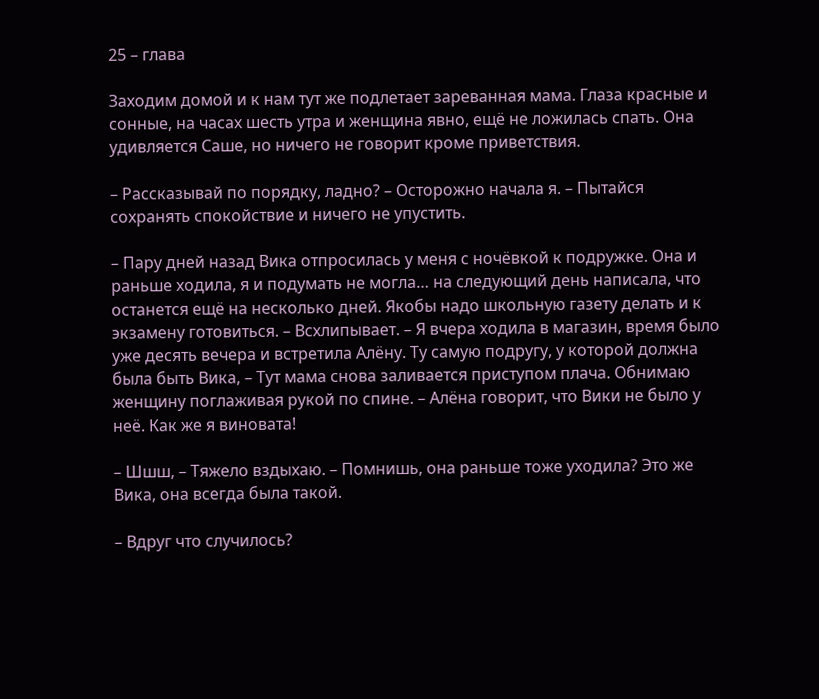25 – глава

Заходим домой и к нам тут же подлетает зареванная мама. Глаза красные и сонные, на часах шесть утра и женщина явно, ещё не ложилась спать. Она удивляется Саше, но ничего не говорит кроме приветствия.

– Рассказывай по порядку, ладно? – Осторожно начала я. – Пытайся сохранять спокойствие и ничего не упустить.

– Пару дней назад Вика отпросилась у меня с ночёвкой к подружке. Она и раньше ходила, я и подумать не могла… на следующий день написала, что останется ещё на несколько дней. Якобы надо школьную газету делать и к экзамену готовиться. – Всхлипывает. – Я вчера ходила в магазин, время было уже десять вечера и встретила Алёну. Ту самую подругу, у которой должна была быть Вика, – Тут мама снова заливается приступом плача. Обнимаю женщину поглаживая рукой по спине. – Алёна говорит, что Вики не было у неё. Как же я виновата!

– Шшш, – Тяжело вздыхаю. – Помнишь, она раньше тоже уходила? Это же Вика, она всегда была такой.

– Вдруг что случилось?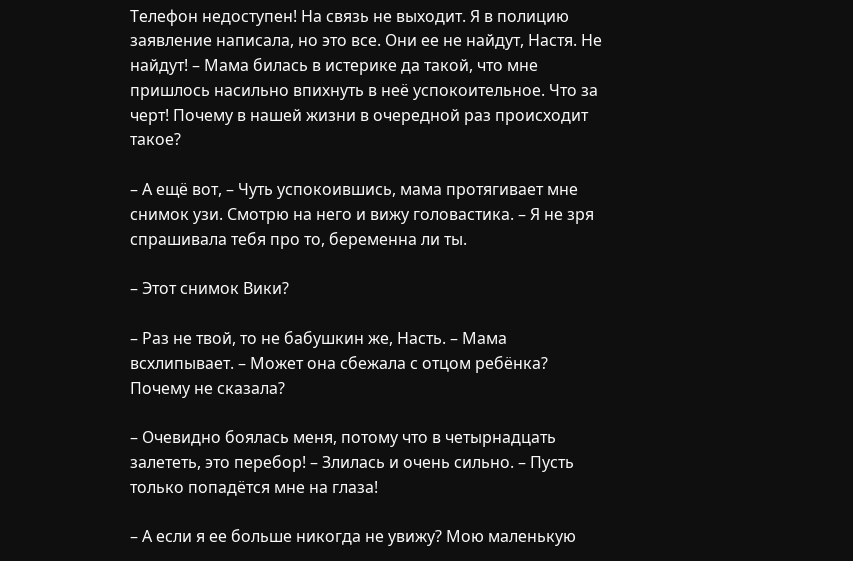Телефон недоступен! На связь не выходит. Я в полицию заявление написала, но это все. Они ее не найдут, Настя. Не найдут! – Мама билась в истерике да такой, что мне пришлось насильно впихнуть в неё успокоительное. Что за черт! Почему в нашей жизни в очередной раз происходит такое?

– А ещё вот, – Чуть успокоившись, мама протягивает мне снимок узи. Смотрю на него и вижу головастика. – Я не зря спрашивала тебя про то, беременна ли ты.

– Этот снимок Вики?

– Раз не твой, то не бабушкин же, Насть. – Мама всхлипывает. – Может она сбежала с отцом ребёнка? Почему не сказала?

– Очевидно боялась меня, потому что в четырнадцать залететь, это перебор! – Злилась и очень сильно. – Пусть только попадётся мне на глаза!

– А если я ее больше никогда не увижу? Мою маленькую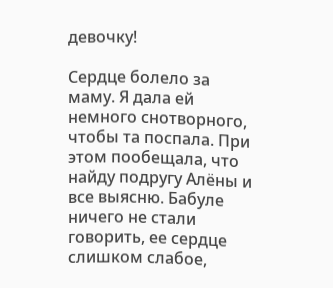девочку!

Сердце болело за маму. Я дала ей немного снотворного, чтобы та поспала. При этом пообещала, что найду подругу Алёны и все выясню. Бабуле ничего не стали говорить, ее сердце слишком слабое,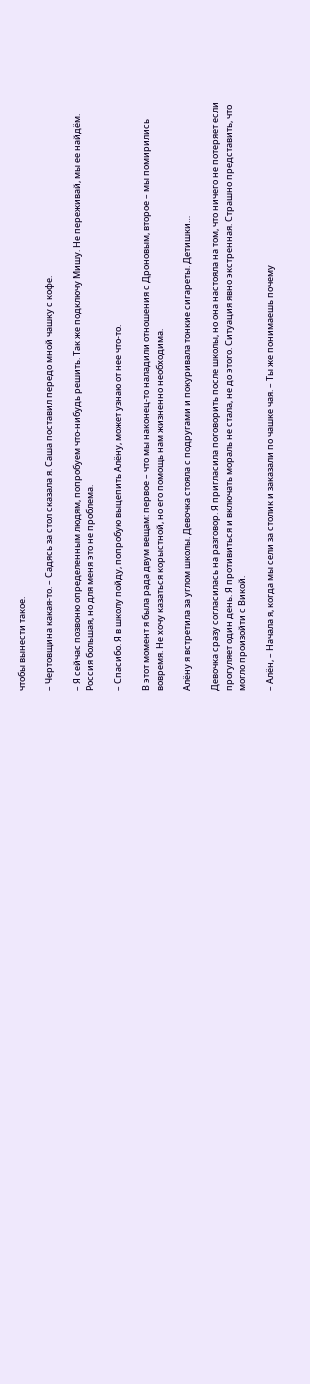чтобы вынести такое.

– Чертовщина какая-то. – Садясь за стол сказала я. Саша поставил передо мной чашку с кофе.

– Я сейчас позвоню определенным людям, попробуем что-нибудь решить. Так же подключу Мишу. Не переживай, мы ее найдём. Россия большая, но для меня это не проблема.

– Спасибо. Я в школу пойду, попробую выцепить Алёну, может узнаю от нее что-то.

В этот момент я была рада двум вещам: первое – что мы наконец-то наладили отношения с Дроновым, второе – мы помирились вовремя. Не хочу казаться корыстной, но его помощь нам жизненно необходима.

Алёну я встретила за углом школы. Девочка стояла с подругами и покуривала тонкие сигареты. Детишки…

Девочка сразу согласилась на разговор. Я пригласила поговорить после школы, но она настояла на том, что ничего не потеряет если прогуляет один день. Я противиться и включать мораль не стала, не до этого. Ситуация явно экстренная. Страшно представить, что могло произойти с Викой.

– Алён, – Начала я, когда мы сели за столик и заказали по чашке чая. – Ты же понимаешь почему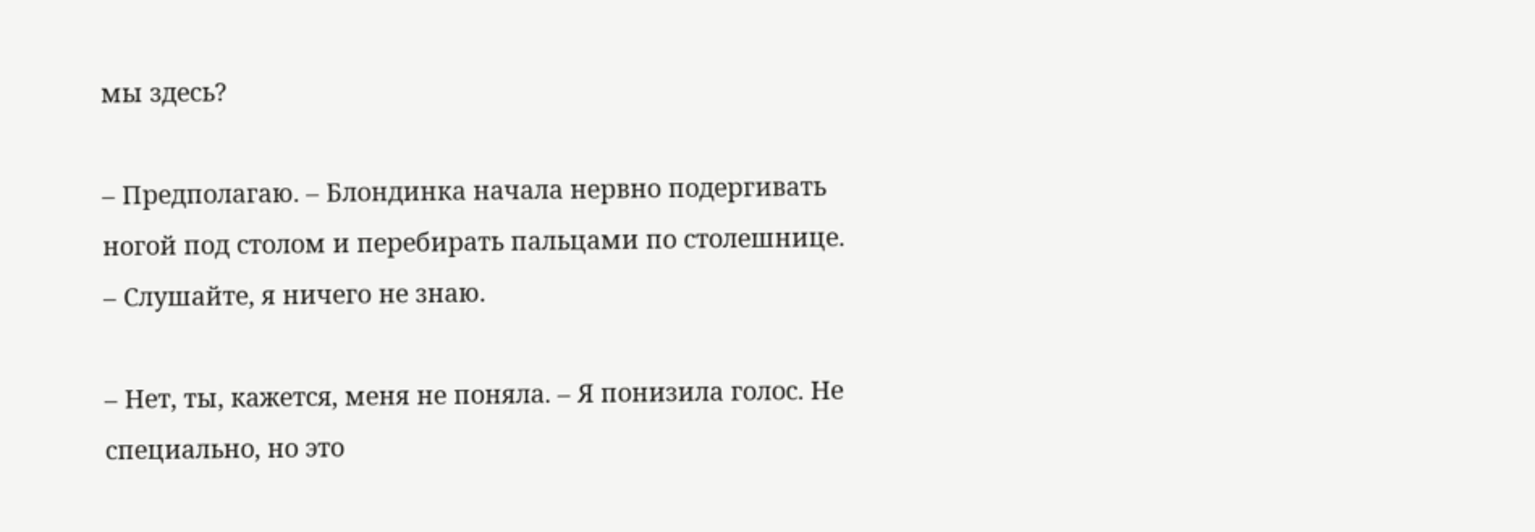мы здесь?

– Предполагаю. – Блондинка начала нервно подергивать ногой под столом и перебирать пальцами по столешнице. – Слушайте, я ничего не знаю.

– Нет, ты, кажется, меня не поняла. – Я понизила голос. Не специально, но это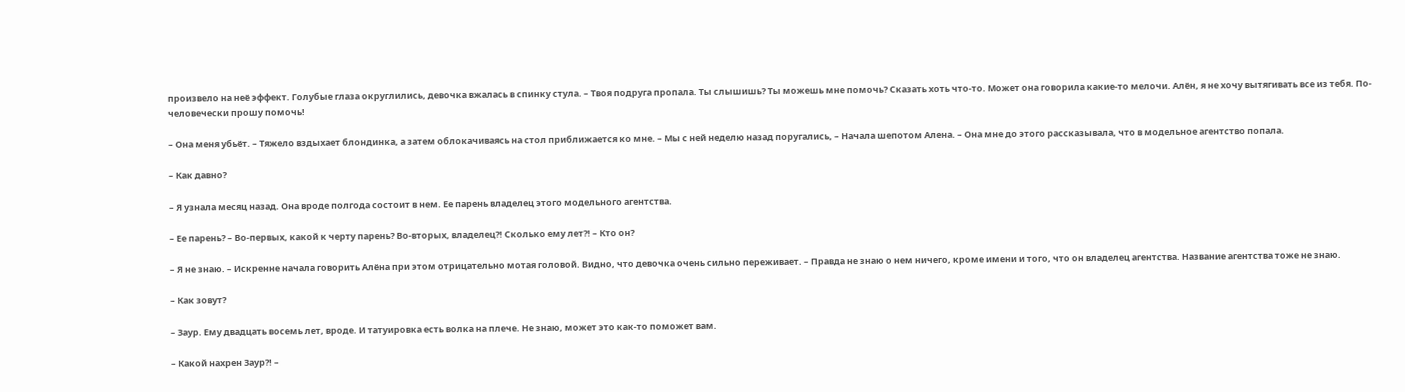произвело на неё эффект. Голубые глаза округлились, девочка вжалась в спинку стула. – Твоя подруга пропала. Ты слышишь? Ты можешь мне помочь? Сказать хоть что-то. Может она говорила какие-то мелочи. Алён, я не хочу вытягивать все из тебя. По-человечески прошу помочь!

– Она меня убьёт. – Тяжело вздыхает блондинка, а затем облокачиваясь на стол приближается ко мне. – Мы с ней неделю назад поругались, – Начала шепотом Алена. – Она мне до этого рассказывала, что в модельное агентство попала.

– Как давно?

– Я узнала месяц назад. Она вроде полгода состоит в нем. Ее парень владелец этого модельного агентства.

– Ее парень? – Во-первых, какой к черту парень? Во-вторых, владелец?! Сколько ему лет?! – Кто он?

– Я не знаю. – Искренне начала говорить Алёна при этом отрицательно мотая головой. Видно, что девочка очень сильно переживает. – Правда не знаю о нем ничего, кроме имени и того, что он владелец агентства. Название агентства тоже не знаю.

– Как зовут?

– Заур. Ему двадцать восемь лет, вроде. И татуировка есть волка на плече. Не знаю, может это как-то поможет вам.

– Какой нахрен Заур?! –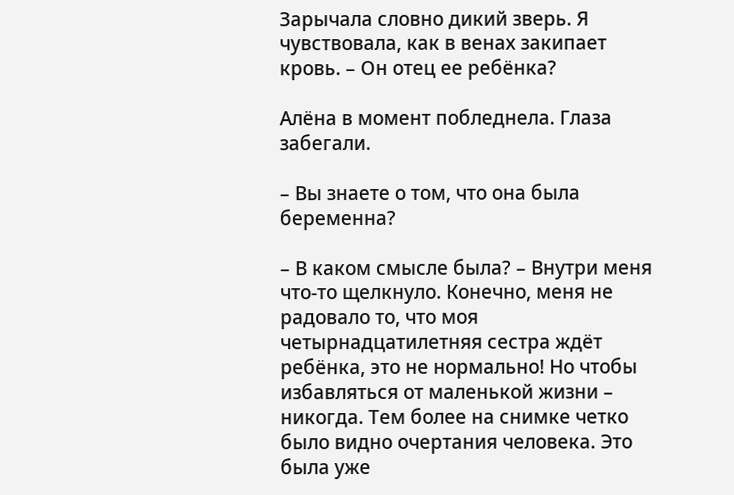Зарычала словно дикий зверь. Я чувствовала, как в венах закипает кровь. – Он отец ее ребёнка?

Алёна в момент побледнела. Глаза забегали.

– Вы знаете о том, что она была беременна?

– В каком смысле была? – Внутри меня что-то щелкнуло. Конечно, меня не радовало то, что моя четырнадцатилетняя сестра ждёт ребёнка, это не нормально! Но чтобы избавляться от маленькой жизни – никогда. Тем более на снимке четко было видно очертания человека. Это была уже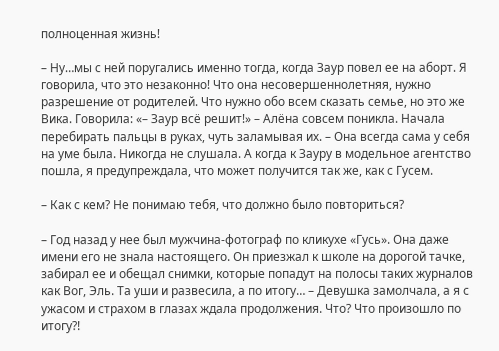полноценная жизнь!

– Ну…мы с ней поругались именно тогда, когда Заур повел ее на аборт. Я говорила, что это незаконно! Что она несовершеннолетняя, нужно разрешение от родителей. Что нужно обо всем сказать семье, но это же Вика. Говорила: «– Заур всё решит!» – Алёна совсем поникла. Начала перебирать пальцы в руках, чуть заламывая их. – Она всегда сама у себя на уме была. Никогда не слушала. А когда к Зауру в модельное агентство пошла, я предупреждала, что может получится так же, как с Гусем.

– Как с кем? Не понимаю тебя, что должно было повториться?

– Год назад у нее был мужчина-фотограф по кликухе «Гусь». Она даже имени его не знала настоящего. Он приезжал к школе на дорогой тачке, забирал ее и обещал снимки, которые попадут на полосы таких журналов как Вог, Эль. Та уши и развесила, а по итогу… – Девушка замолчала, а я с ужасом и страхом в глазах ждала продолжения. Что? Что произошло по итогу?!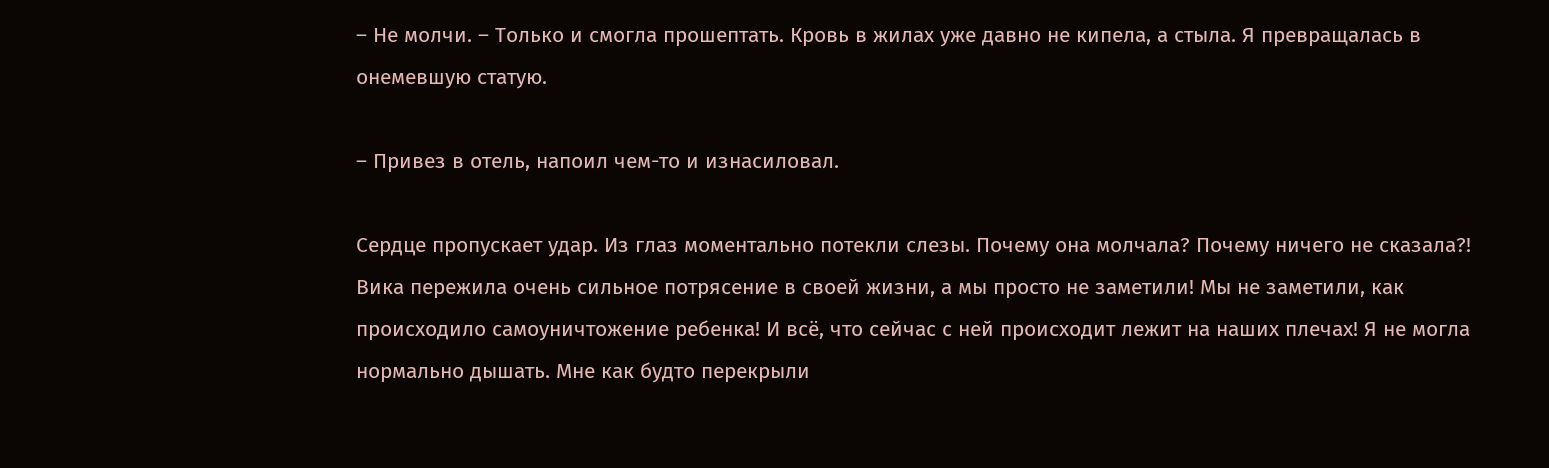– Не молчи. – Только и смогла прошептать. Кровь в жилах уже давно не кипела, а стыла. Я превращалась в онемевшую статую.

– Привез в отель, напоил чем-то и изнасиловал.

Сердце пропускает удар. Из глаз моментально потекли слезы. Почему она молчала? Почему ничего не сказала?! Вика пережила очень сильное потрясение в своей жизни, а мы просто не заметили! Мы не заметили, как происходило самоуничтожение ребенка! И всё, что сейчас с ней происходит лежит на наших плечах! Я не могла нормально дышать. Мне как будто перекрыли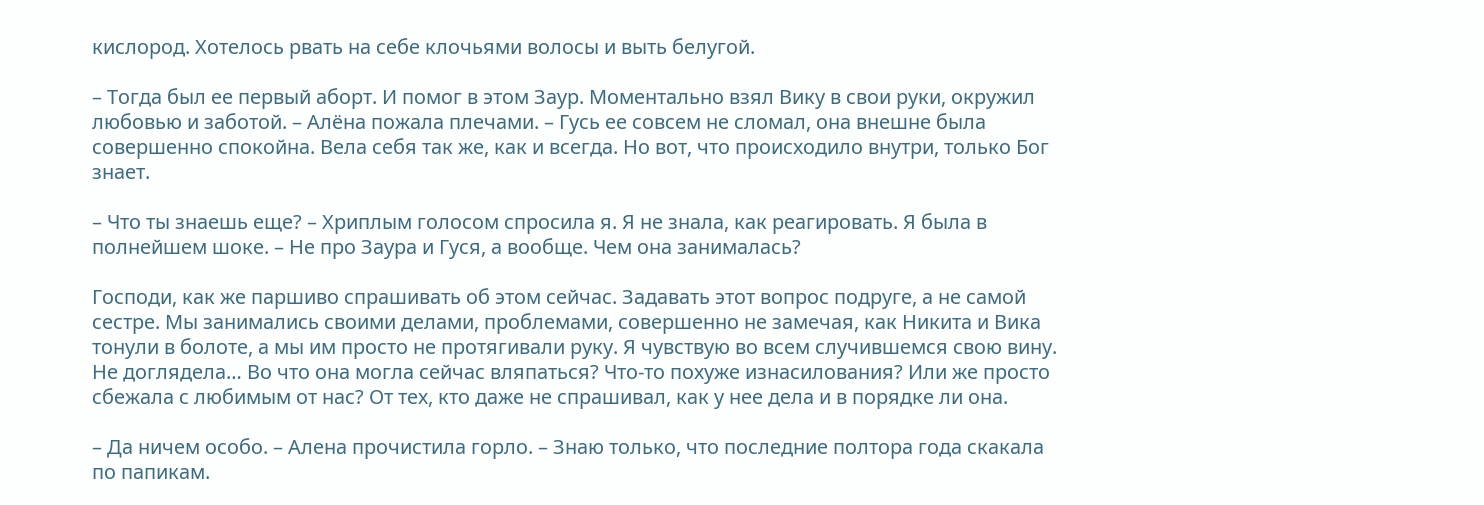кислород. Хотелось рвать на себе клочьями волосы и выть белугой.

– Тогда был ее первый аборт. И помог в этом Заур. Моментально взял Вику в свои руки, окружил любовью и заботой. – Алёна пожала плечами. – Гусь ее совсем не сломал, она внешне была совершенно спокойна. Вела себя так же, как и всегда. Но вот, что происходило внутри, только Бог знает.

– Что ты знаешь еще? – Хриплым голосом спросила я. Я не знала, как реагировать. Я была в полнейшем шоке. – Не про Заура и Гуся, а вообще. Чем она занималась?

Господи, как же паршиво спрашивать об этом сейчас. Задавать этот вопрос подруге, а не самой сестре. Мы занимались своими делами, проблемами, совершенно не замечая, как Никита и Вика тонули в болоте, а мы им просто не протягивали руку. Я чувствую во всем случившемся свою вину. Не доглядела… Во что она могла сейчас вляпаться? Что-то похуже изнасилования? Или же просто сбежала с любимым от нас? От тех, кто даже не спрашивал, как у нее дела и в порядке ли она.

– Да ничем особо. – Алена прочистила горло. – Знаю только, что последние полтора года скакала по папикам.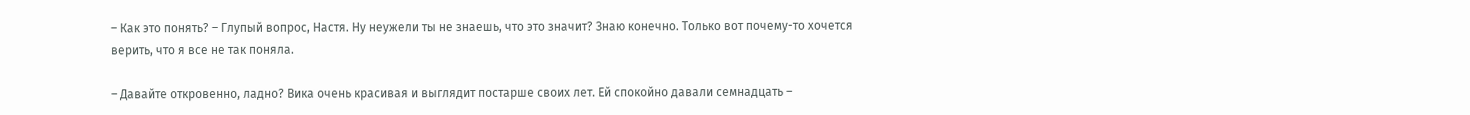– Как это понять? – Глупый вопрос, Настя. Ну неужели ты не знаешь, что это значит? Знаю конечно. Только вот почему-то хочется верить, что я все не так поняла.

– Давайте откровенно, ладно? Вика очень красивая и выглядит постарше своих лет. Ей спокойно давали семнадцать –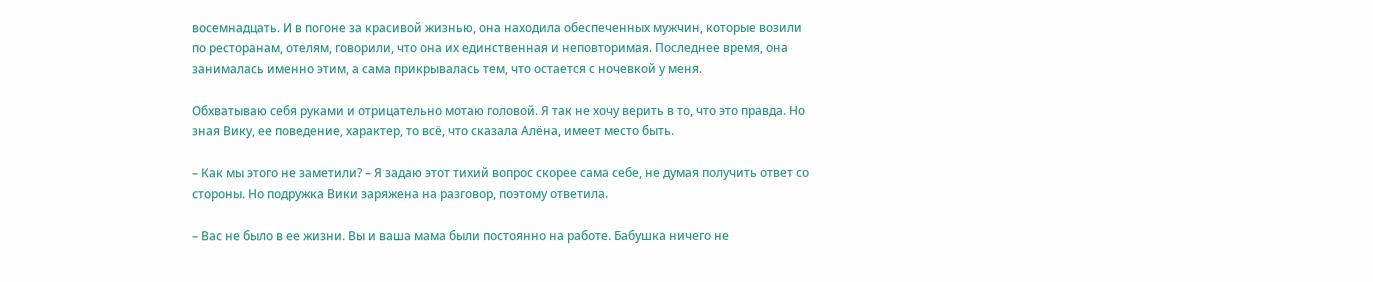восемнадцать. И в погоне за красивой жизнью, она находила обеспеченных мужчин, которые возили по ресторанам, отелям, говорили, что она их единственная и неповторимая. Последнее время, она занималась именно этим, а сама прикрывалась тем, что остается с ночевкой у меня.

Обхватываю себя руками и отрицательно мотаю головой. Я так не хочу верить в то, что это правда. Но зная Вику, ее поведение, характер, то всё, что сказала Алёна, имеет место быть.

– Как мы этого не заметили? – Я задаю этот тихий вопрос скорее сама себе, не думая получить ответ со стороны. Но подружка Вики заряжена на разговор, поэтому ответила.

– Вас не было в ее жизни. Вы и ваша мама были постоянно на работе. Бабушка ничего не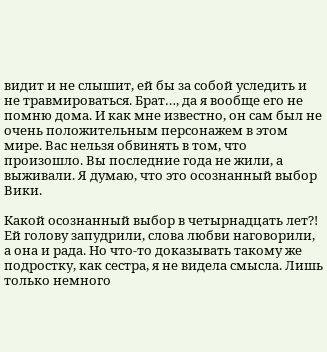видит и не слышит, ей бы за собой уследить и не травмироваться. Брат…, да я вообще его не помню дома. И как мне известно, он сам был не очень положительным персонажем в этом мире. Вас нельзя обвинять в том, что произошло. Вы последние года не жили, а выживали. Я думаю, что это осознанный выбор Вики.

Какой осознанный выбор в четырнадцать лет?! Ей голову запудрили, слова любви наговорили, а она и рада. Но что-то доказывать такому же подростку, как сестра, я не видела смысла. Лишь только немного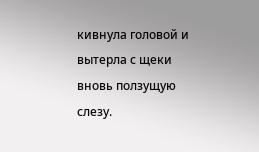кивнула головой и вытерла с щеки вновь ползущую слезу.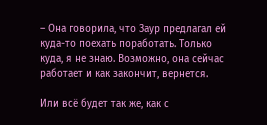– Она говорила, что Заур предлагал ей куда-то поехать поработать. Только куда, я не знаю. Возможно, она сейчас работает и как закончит, вернется.

Или всё будет так же, как с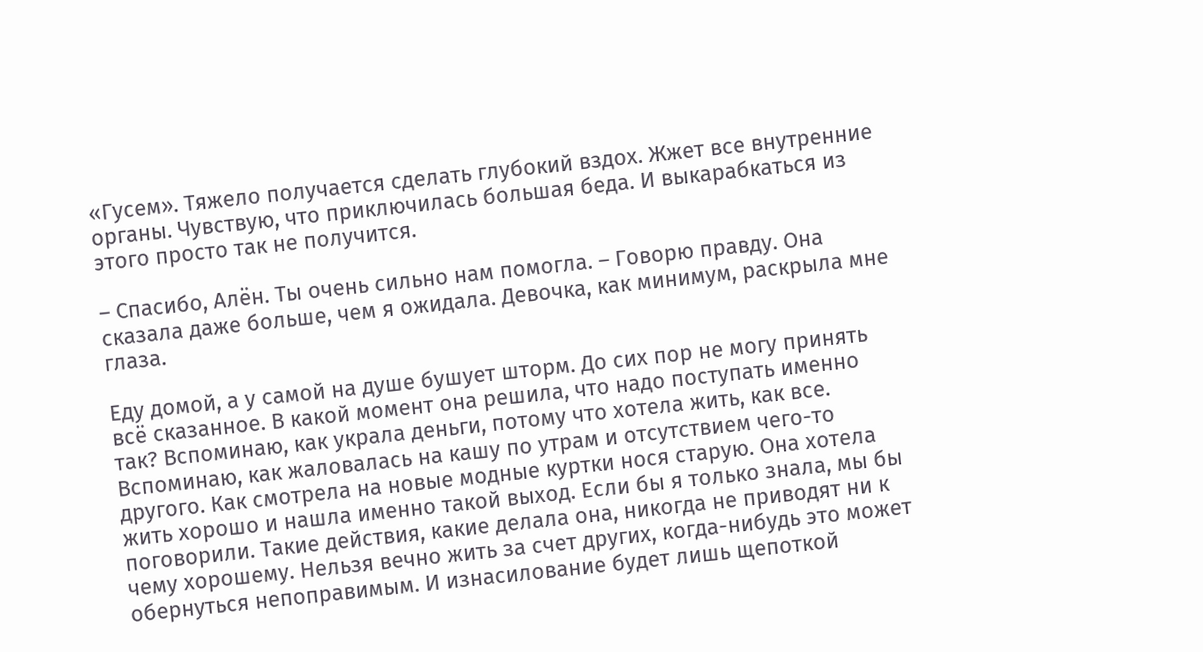«Гусем». Тяжело получается сделать глубокий вздох. Жжет все внутренние органы. Чувствую, что приключилась большая беда. И выкарабкаться из этого просто так не получится.

– Спасибо, Алён. Ты очень сильно нам помогла. – Говорю правду. Она сказала даже больше, чем я ожидала. Девочка, как минимум, раскрыла мне глаза.

Еду домой, а у самой на душе бушует шторм. До сих пор не могу принять всё сказанное. В какой момент она решила, что надо поступать именно так? Вспоминаю, как украла деньги, потому что хотела жить, как все. Вспоминаю, как жаловалась на кашу по утрам и отсутствием чего-то другого. Как смотрела на новые модные куртки нося старую. Она хотела жить хорошо и нашла именно такой выход. Если бы я только знала, мы бы поговорили. Такие действия, какие делала она, никогда не приводят ни к чему хорошему. Нельзя вечно жить за счет других, когда-нибудь это может обернуться непоправимым. И изнасилование будет лишь щепоткой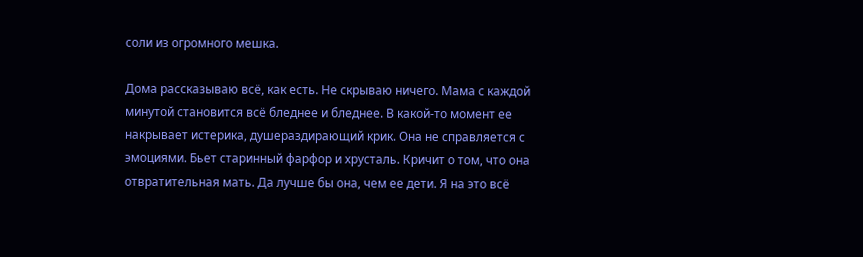соли из огромного мешка.

Дома рассказываю всё, как есть. Не скрываю ничего. Мама с каждой минутой становится всё бледнее и бледнее. В какой-то момент ее накрывает истерика, душераздирающий крик. Она не справляется с эмоциями. Бьет старинный фарфор и хрусталь. Кричит о том, что она отвратительная мать. Да лучше бы она, чем ее дети. Я на это всё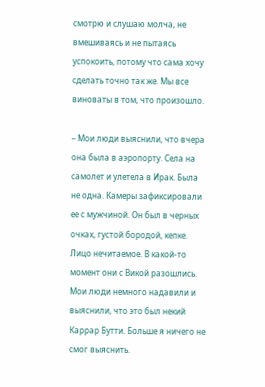смотрю и слушаю молча, не вмешиваясь и не пытаясь успокоить, потому что сама хочу сделать точно так же. Мы все виноваты в том, что произошло.

– Мои люди выяснили, что вчера она была в аэропорту. Села на самолет и улетела в Ирак. Была не одна. Камеры зафиксировали ее с мужчиной. Он был в черных очках, густой бородой, кепке. Лицо нечитаемое. В какой-то момент они с Викой разошлись. Мои люди немного надавили и выяснили, что это был некий Каррар Бутти. Больше я ничего не смог выяснить.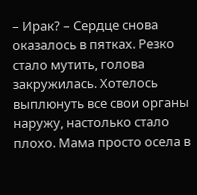– Ирак? – Сердце снова оказалось в пятках. Резко стало мутить, голова закружилась. Хотелось выплюнуть все свои органы наружу, настолько стало плохо. Мама просто осела в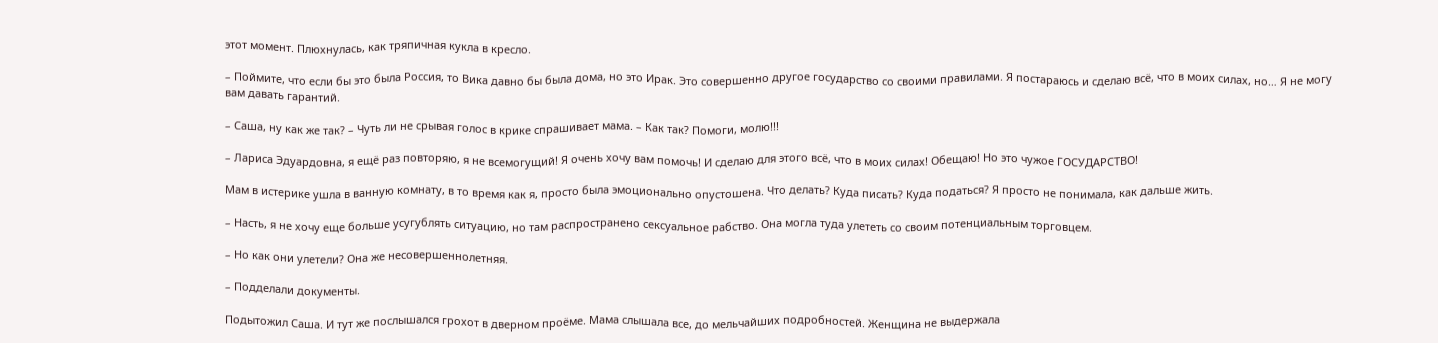этот момент. Плюхнулась, как тряпичная кукла в кресло.

– Поймите, что если бы это была Россия, то Вика давно бы была дома, но это Ирак. Это совершенно другое государство со своими правилами. Я постараюсь и сделаю всё, что в моих силах, но… Я не могу вам давать гарантий.

– Саша, ну как же так? – Чуть ли не срывая голос в крике спрашивает мама. – Как так? Помоги, молю!!!

– Лариса Эдуардовна, я ещё раз повторяю, я не всемогущий! Я очень хочу вам помочь! И сделаю для этого всё, что в моих силах! Обещаю! Но это чужое ГОСУДАРСТВО!

Мам в истерике ушла в ванную комнату, в то время как я, просто была эмоционально опустошена. Что делать? Куда писать? Куда податься? Я просто не понимала, как дальше жить.

– Насть, я не хочу еще больше усугублять ситуацию, но там распространено сексуальное рабство. Она могла туда улететь со своим потенциальным торговцем.

– Но как они улетели? Она же несовершеннолетняя.

– Подделали документы.

Подытожил Саша. И тут же послышался грохот в дверном проёме. Мама слышала все, до мельчайших подробностей. Женщина не выдержала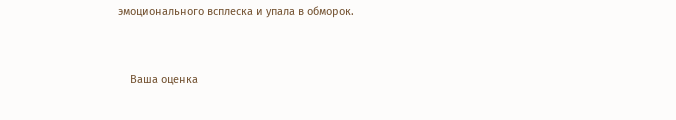эмоционального всплеска и упала в обморок.


    Ваша оценка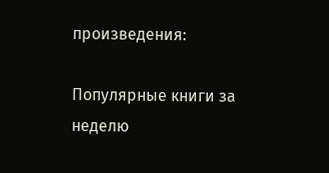произведения:

Популярные книги за неделю